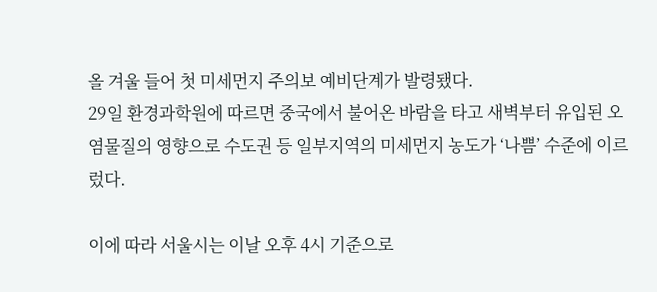올 겨울 들어 첫 미세먼지 주의보 예비단계가 발령됐다.
29일 환경과학원에 따르면 중국에서 불어온 바람을 타고 새벽부터 유입된 오염물질의 영향으로 수도권 등 일부지역의 미세먼지 농도가 ‘나쁨’ 수준에 이르렀다.

이에 따라 서울시는 이날 오후 4시 기준으로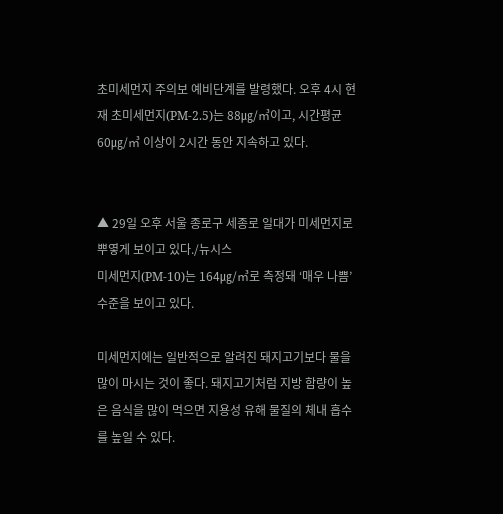초미세먼지 주의보 예비단계를 발령했다. 오후 4시 현재 초미세먼지(PM-2.5)는 88㎍/㎥이고, 시간평균 60㎍/㎥ 이상이 2시간 동안 지속하고 있다.


▲ 29일 오후 서울 종로구 세종로 일대가 미세먼지로 뿌옇게 보이고 있다./뉴시스
미세먼지(PM-10)는 164㎍/㎥로 측정돼 ‘매우 나쁨’ 수준을 보이고 있다.

미세먼지에는 일반적으로 알려진 돼지고기보다 물을 많이 마시는 것이 좋다. 돼지고기처럼 지방 함량이 높은 음식을 많이 먹으면 지용성 유해 물질의 체내 흡수를 높일 수 있다.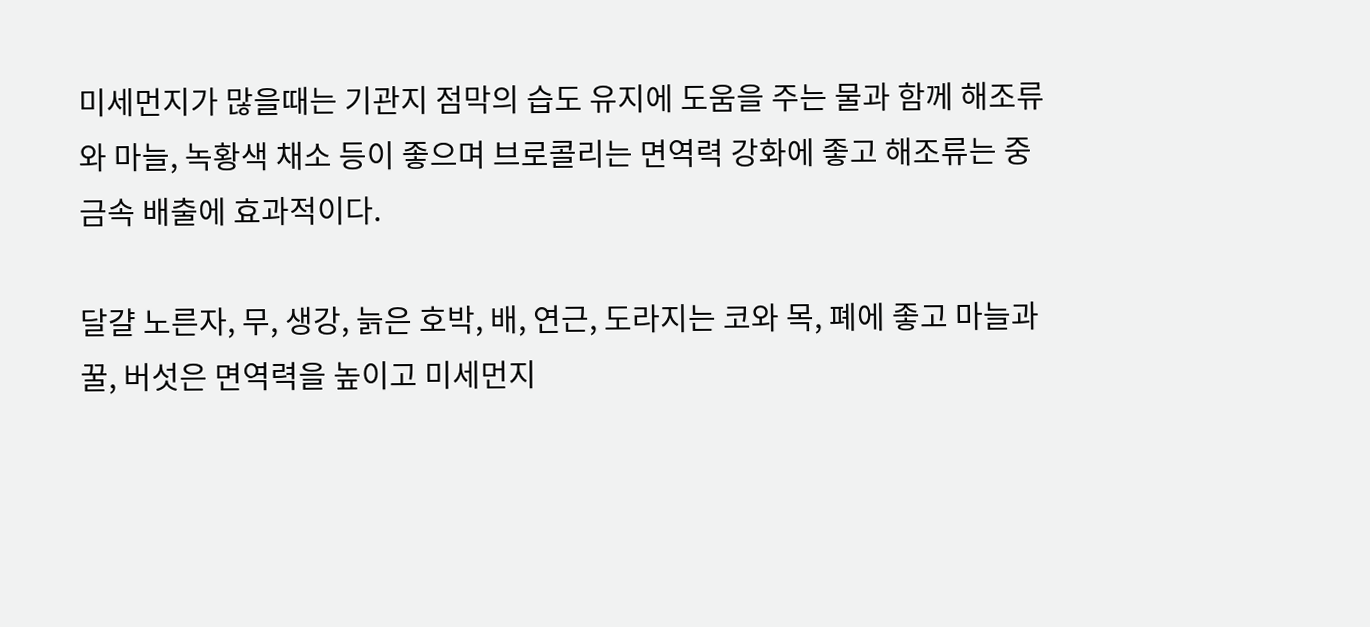미세먼지가 많을때는 기관지 점막의 습도 유지에 도움을 주는 물과 함께 해조류와 마늘, 녹황색 채소 등이 좋으며 브로콜리는 면역력 강화에 좋고 해조류는 중금속 배출에 효과적이다.

달걀 노른자, 무, 생강, 늙은 호박, 배, 연근, 도라지는 코와 목, 폐에 좋고 마늘과 꿀, 버섯은 면역력을 높이고 미세먼지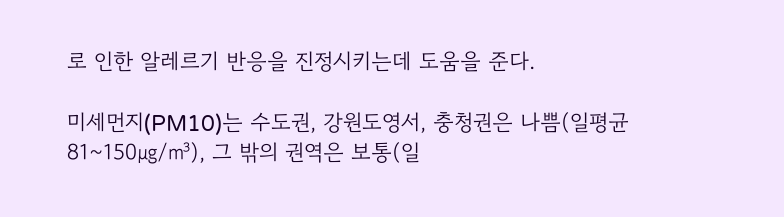로 인한 알레르기 반응을 진정시키는데 도움을 준다.

미세먼지(PM10)는 수도권, 강원도영서, 충청권은 나쁨(일평균 81~150㎍/㎥), 그 밖의 권역은 보통(일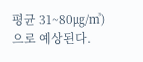평균 31~80㎍/㎥)으로 예상된다.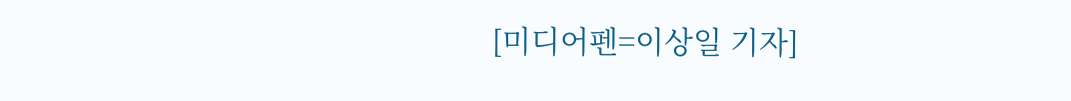[미디어펜=이상일 기자]